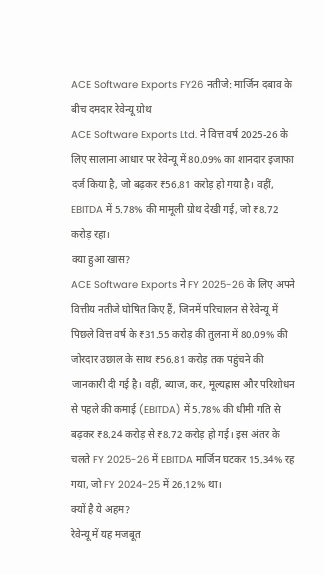ACE Software Exports FY26 नतीजे: मार्जिन दबाव के बीच दमदार रेवेन्यू ग्रोथ
ACE Software Exports Ltd. ने वित्त वर्ष 2025-26 के लिए सालाना आधार पर रेवेन्यू में 80.09% का शानदार इजाफा दर्ज किया है, जो बढ़कर ₹56.81 करोड़ हो गया है। वहीं, EBITDA में 5.78% की मामूली ग्रोथ देखी गई, जो ₹8.72 करोड़ रहा।
क्या हुआ खास?
ACE Software Exports ने FY 2025-26 के लिए अपने वित्तीय नतीजे घोषित किए हैं, जिनमें परिचालन से रेवेन्यू में पिछले वित्त वर्ष के ₹31.55 करोड़ की तुलना में 80.09% की जोरदार उछाल के साथ ₹56.81 करोड़ तक पहुंचने की जानकारी दी गई है। वहीं, ब्याज, कर, मूल्यह्रास और परिशोधन से पहले की कमाई (EBITDA) में 5.78% की धीमी गति से बढ़कर ₹8.24 करोड़ से ₹8.72 करोड़ हो गई। इस अंतर के चलते FY 2025-26 में EBITDA मार्जिन घटकर 15.34% रह गया, जो FY 2024-25 में 26.12% था।
क्यों है ये अहम?
रेवेन्यू में यह मजबूत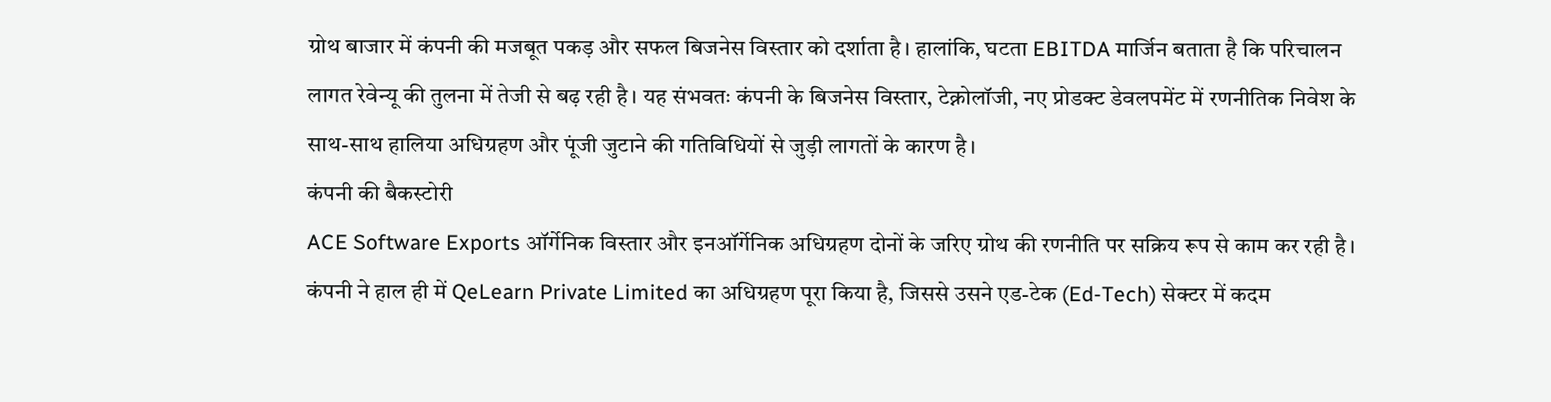ग्रोथ बाजार में कंपनी की मजबूत पकड़ और सफल बिजनेस विस्तार को दर्शाता है। हालांकि, घटता EBITDA मार्जिन बताता है कि परिचालन लागत रेवेन्यू की तुलना में तेजी से बढ़ रही है। यह संभवतः कंपनी के बिजनेस विस्तार, टेक्नोलॉजी, नए प्रोडक्ट डेवलपमेंट में रणनीतिक निवेश के साथ-साथ हालिया अधिग्रहण और पूंजी जुटाने की गतिविधियों से जुड़ी लागतों के कारण है।
कंपनी की बैकस्टोरी
ACE Software Exports ऑर्गेनिक विस्तार और इनऑर्गेनिक अधिग्रहण दोनों के जरिए ग्रोथ की रणनीति पर सक्रिय रूप से काम कर रही है। कंपनी ने हाल ही में QeLearn Private Limited का अधिग्रहण पूरा किया है, जिससे उसने एड-टेक (Ed-Tech) सेक्टर में कदम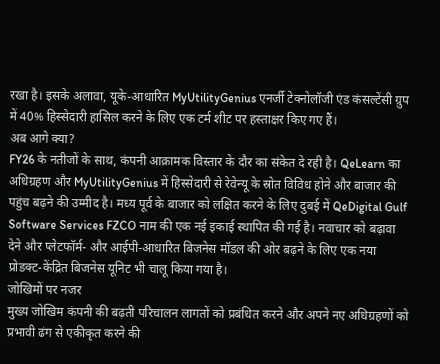रखा है। इसके अलावा, यूके-आधारित MyUtilityGenius एनर्जी टेक्नोलॉजी एंड कंसल्टेंसी ग्रुप में 40% हिस्सेदारी हासिल करने के लिए एक टर्म शीट पर हस्ताक्षर किए गए हैं।
अब आगे क्या?
FY26 के नतीजों के साथ, कंपनी आक्रामक विस्तार के दौर का संकेत दे रही है। QeLearn का अधिग्रहण और MyUtilityGenius में हिस्सेदारी से रेवेन्यू के स्रोत विविध होने और बाजार की पहुंच बढ़ने की उम्मीद है। मध्य पूर्व के बाजार को लक्षित करने के लिए दुबई में QeDigital Gulf Software Services FZCO नाम की एक नई इकाई स्थापित की गई है। नवाचार को बढ़ावा देने और प्लेटफॉर्म- और आईपी-आधारित बिजनेस मॉडल की ओर बढ़ने के लिए एक नया प्रोडक्ट-केंद्रित बिजनेस यूनिट भी चालू किया गया है।
जोखिमों पर नजर
मुख्य जोखिम कंपनी की बढ़ती परिचालन लागतों को प्रबंधित करने और अपने नए अधिग्रहणों को प्रभावी ढंग से एकीकृत करने की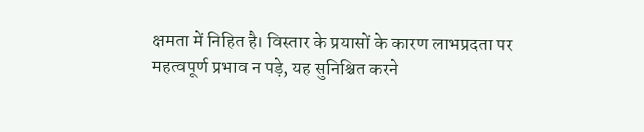क्षमता में निहित है। विस्तार के प्रयासों के कारण लाभप्रदता पर महत्वपूर्ण प्रभाव न पड़े, यह सुनिश्चित करने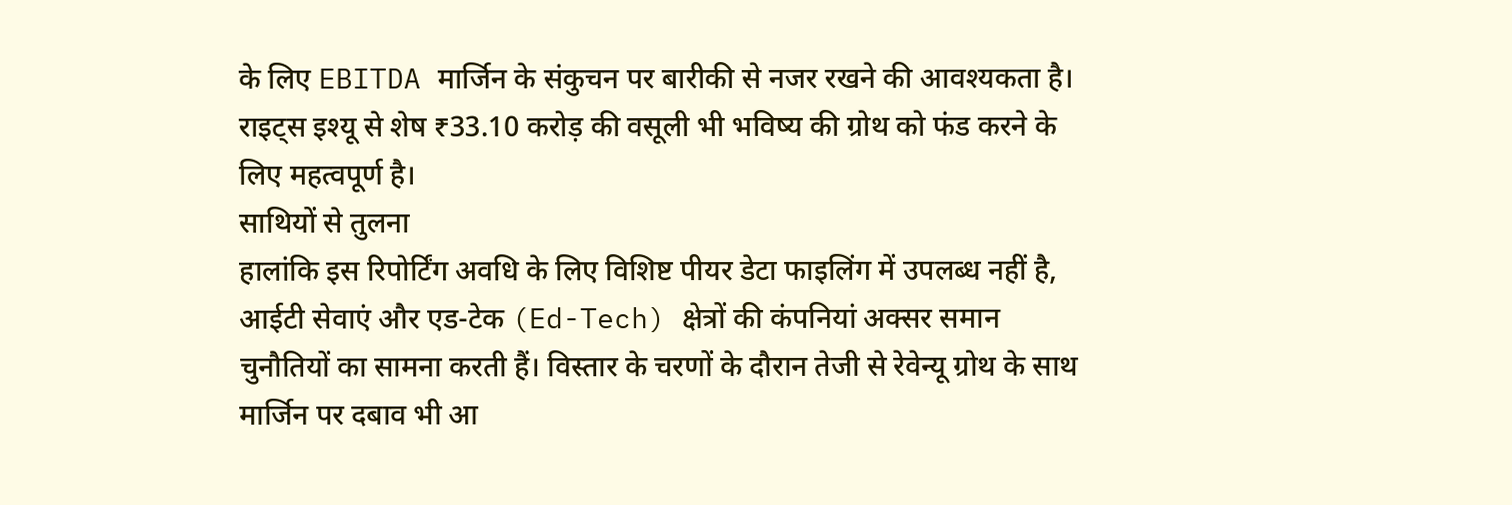के लिए EBITDA मार्जिन के संकुचन पर बारीकी से नजर रखने की आवश्यकता है। राइट्स इश्यू से शेष ₹33.10 करोड़ की वसूली भी भविष्य की ग्रोथ को फंड करने के लिए महत्वपूर्ण है।
साथियों से तुलना
हालांकि इस रिपोर्टिंग अवधि के लिए विशिष्ट पीयर डेटा फाइलिंग में उपलब्ध नहीं है, आईटी सेवाएं और एड-टेक (Ed-Tech) क्षेत्रों की कंपनियां अक्सर समान चुनौतियों का सामना करती हैं। विस्तार के चरणों के दौरान तेजी से रेवेन्यू ग्रोथ के साथ मार्जिन पर दबाव भी आ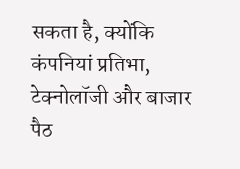सकता है, क्योंकि कंपनियां प्रतिभा, टेक्नोलॉजी और बाजार पैठ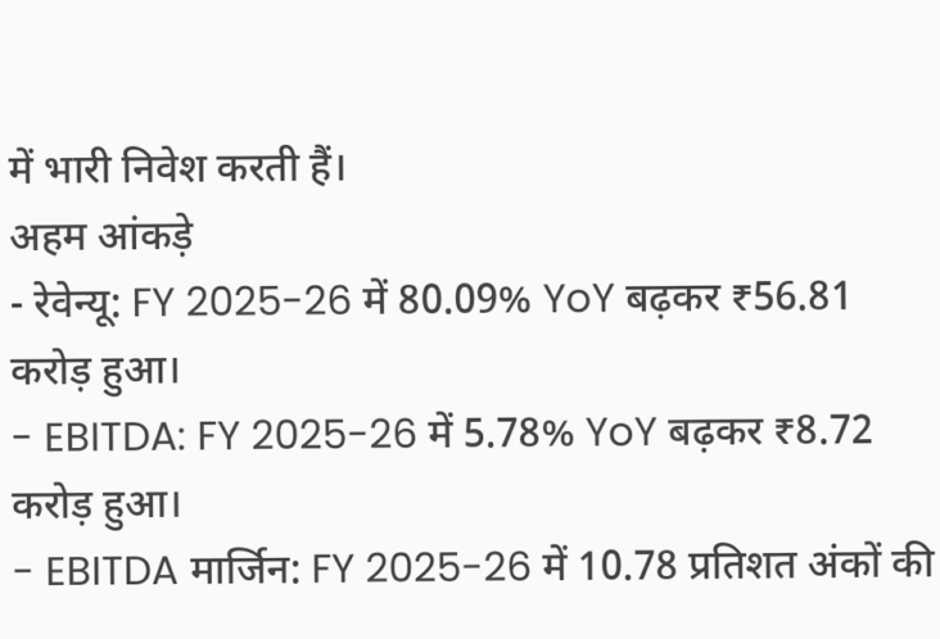में भारी निवेश करती हैं।
अहम आंकड़े
- रेवेन्यू: FY 2025-26 में 80.09% YoY बढ़कर ₹56.81 करोड़ हुआ।
- EBITDA: FY 2025-26 में 5.78% YoY बढ़कर ₹8.72 करोड़ हुआ।
- EBITDA मार्जिन: FY 2025-26 में 10.78 प्रतिशत अंकों की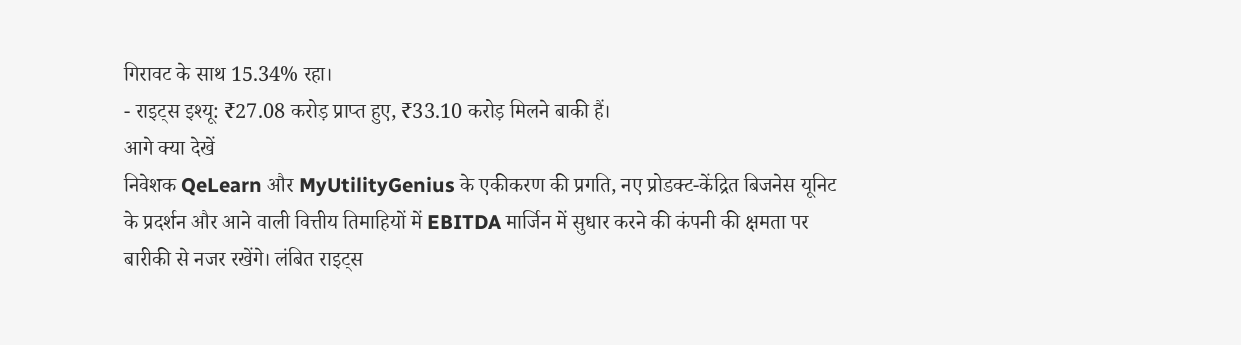गिरावट के साथ 15.34% रहा।
- राइट्स इश्यू: ₹27.08 करोड़ प्राप्त हुए, ₹33.10 करोड़ मिलने बाकी हैं।
आगे क्या देखें
निवेशक QeLearn और MyUtilityGenius के एकीकरण की प्रगति, नए प्रोडक्ट-केंद्रित बिजनेस यूनिट के प्रदर्शन और आने वाली वित्तीय तिमाहियों में EBITDA मार्जिन में सुधार करने की कंपनी की क्षमता पर बारीकी से नजर रखेंगे। लंबित राइट्स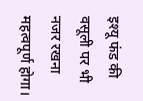इश्यू फंड की वसूली पर भी नजर रखना महत्वपूर्ण होगा।